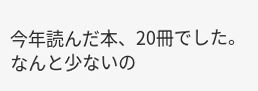今年読んだ本、20冊でした。
なんと少ないの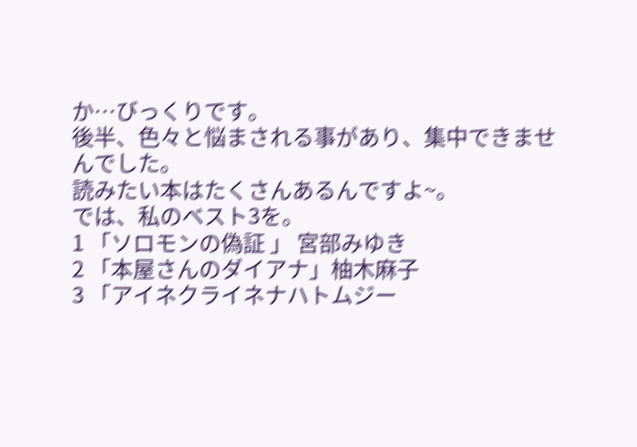か…びっくりです。
後半、色々と悩まされる事があり、集中できませんでした。
読みたい本はたくさんあるんですよ~。
では、私のベスト3を。
1 「ソロモンの偽証 」 宮部みゆき
2 「本屋さんのダイアナ」柚木麻子
3 「アイネクライネナハトムジー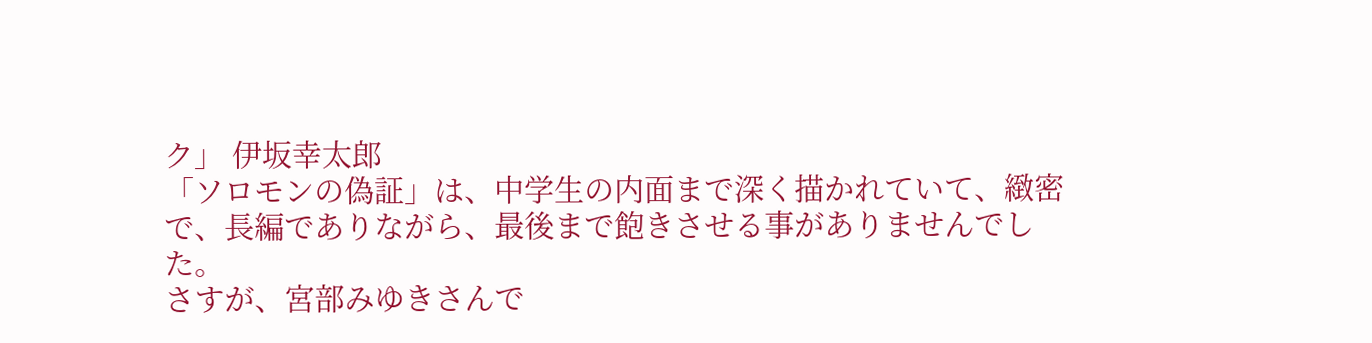ク」 伊坂幸太郎
「ソロモンの偽証」は、中学生の内面まで深く描かれていて、緻密で、長編でありながら、最後まで飽きさせる事がありませんでした。
さすが、宮部みゆきさんで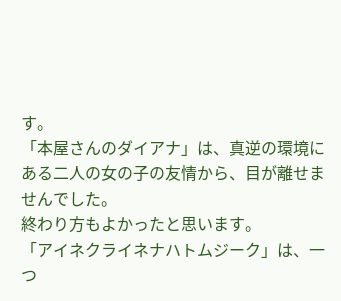す。
「本屋さんのダイアナ」は、真逆の環境にある二人の女の子の友情から、目が離せませんでした。
終わり方もよかったと思います。
「アイネクライネナハトムジーク」は、一つ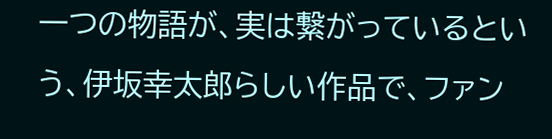一つの物語が、実は繋がっているという、伊坂幸太郎らしい作品で、ファン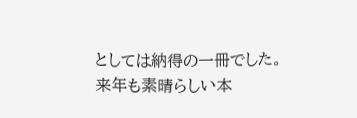としては納得の一冊でした。
来年も素晴らしい本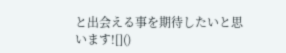と出会える事を期待したいと思います![]()